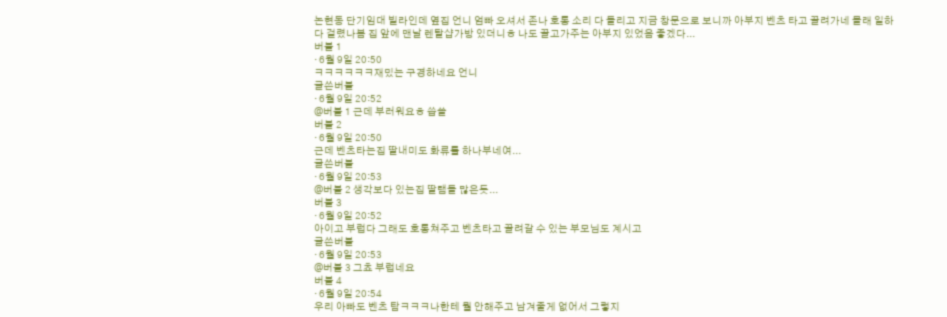논현동 단기임대 빌라인데 옆집 언니 엄빠 오셔서 존나 호통 소리 다 들리고 지금 창문으로 보니까 아부지 벤츠 타고 끌려가네 몰래 일하다 걸렸나봄 집 앞에 맨날 렌탈샵가방 있더니ㅎ 나도 끌고가주는 아부지 있었음 좋겠다...
버블 1
· 6월 9일 20:50
ㅋㅋㅋㅋㅋㅋ재밌는 구경하네요 언니
글쓴버블
· 6월 9일 20:52
@버블 1 근데 부러워요ㅎ 씁쓸
버블 2
· 6월 9일 20:50
근데 벤츠타는집 딸내미도 화류를 하나부네여...
글쓴버블
· 6월 9일 20:53
@버블 2 생각보다 있는집 딸램들 많은듯...
버블 3
· 6월 9일 20:52
아이고 부럽다 그래도 호통쳐주고 벤츠타고 끌려갈 수 있는 부모님도 계시고
글쓴버블
· 6월 9일 20:53
@버블 3 그쵸 부럽네요
버블 4
· 6월 9일 20:54
우리 아빠도 벤츠 탐ㅋㅋㅋ나한테 뭘 안해주고 남겨줄게 없어서 그렇지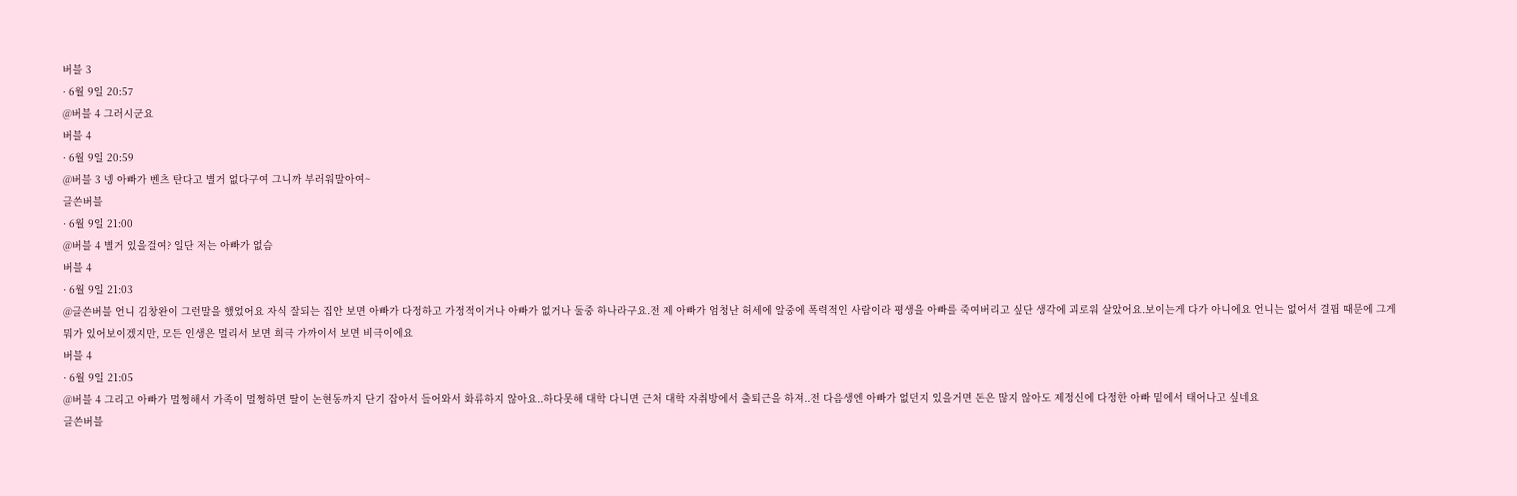버블 3
· 6월 9일 20:57
@버블 4 그러시군요
버블 4
· 6월 9일 20:59
@버블 3 넹 아빠가 벤츠 탄다고 별거 없다구여 그니까 부러워말아여~
글쓴버블
· 6월 9일 21:00
@버블 4 별거 있을걸여? 일단 저는 아빠가 없슴
버블 4
· 6월 9일 21:03
@글쓴버블 언니 김창완이 그런말을 했었어요 자식 잘되는 집안 보면 아빠가 다정하고 가정적이거나 아빠가 없거나 둘중 하나라구요.전 제 아빠가 엄청난 허세에 알중에 폭력적인 사람이라 평생을 아빠를 죽여버리고 싶단 생각에 괴로워 살았어요.보이는게 다가 아니에요 언니는 없어서 결핍 때문에 그게 뭐가 있어보이겠지만, 모든 인생은 멀리서 보면 희극 가까이서 보면 비극이에요
버블 4
· 6월 9일 21:05
@버블 4 그리고 아빠가 멀쩡해서 가족이 멀쩡하면 딸이 논현동까지 단기 잡아서 들어와서 화류하지 않아요..하다못해 대학 다니면 근처 대학 자취방에서 출퇴근을 하져..전 다음생엔 아빠가 없던지 있을거면 돈은 많지 않아도 제정신에 다정한 아빠 밑에서 태어나고 싶네요
글쓴버블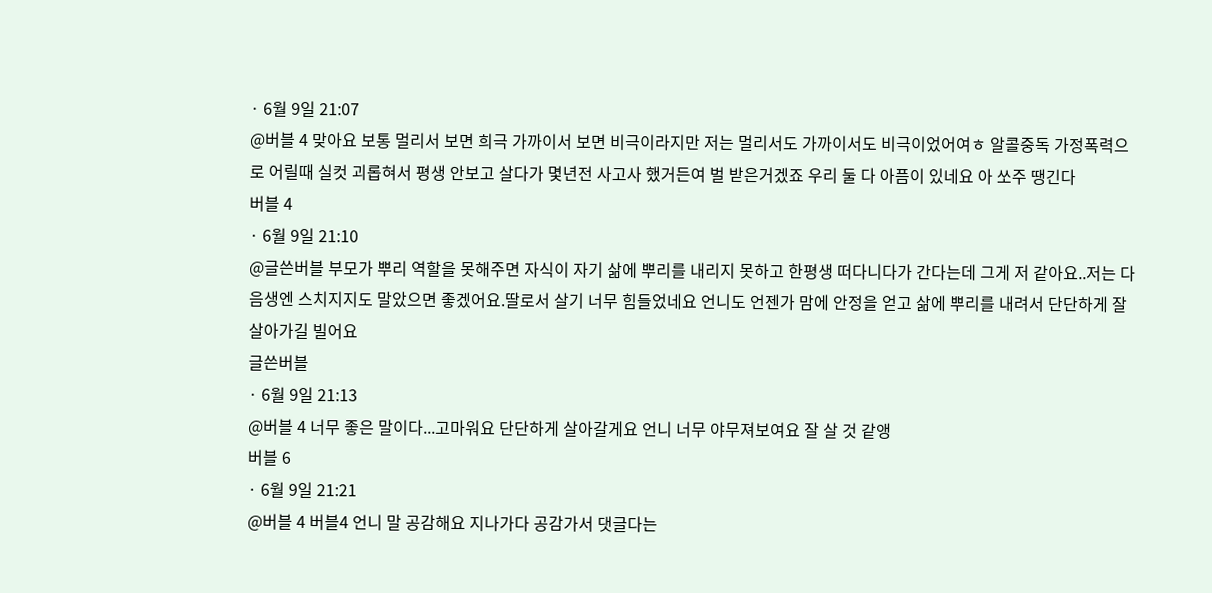· 6월 9일 21:07
@버블 4 맞아요 보통 멀리서 보면 희극 가까이서 보면 비극이라지만 저는 멀리서도 가까이서도 비극이었어여ㅎ 알콜중독 가정폭력으로 어릴때 실컷 괴롭혀서 평생 안보고 살다가 몇년전 사고사 했거든여 벌 받은거겠죠 우리 둘 다 아픔이 있네요 아 쏘주 땡긴다
버블 4
· 6월 9일 21:10
@글쓴버블 부모가 뿌리 역할을 못해주면 자식이 자기 삶에 뿌리를 내리지 못하고 한평생 떠다니다가 간다는데 그게 저 같아요..저는 다음생엔 스치지지도 말았으면 좋겠어요.딸로서 살기 너무 힘들었네요 언니도 언젠가 맘에 안정을 얻고 삶에 뿌리를 내려서 단단하게 잘 살아가길 빌어요
글쓴버블
· 6월 9일 21:13
@버블 4 너무 좋은 말이다...고마워요 단단하게 살아갈게요 언니 너무 야무져보여요 잘 살 것 같앵
버블 6
· 6월 9일 21:21
@버블 4 버블4 언니 말 공감해요 지나가다 공감가서 댓글다는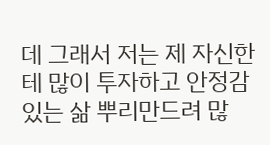데 그래서 저는 제 자신한테 많이 투자하고 안정감있는 삶 뿌리만드려 많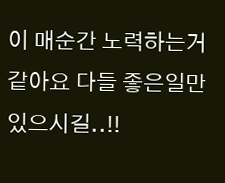이 매순간 노력하는거같아요 다들 좋은일만 있으시길..!!